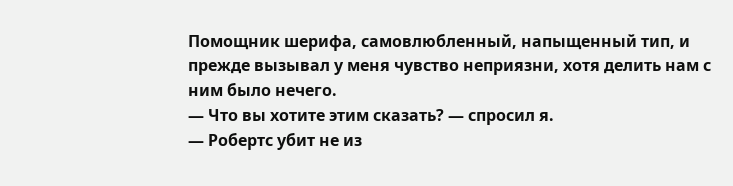Помощник шерифа, самовлюбленный, напыщенный тип, и прежде вызывал у меня чувство неприязни, хотя делить нам с ним было нечего.
— Что вы хотите этим сказать? — спросил я.
— Робертс убит не из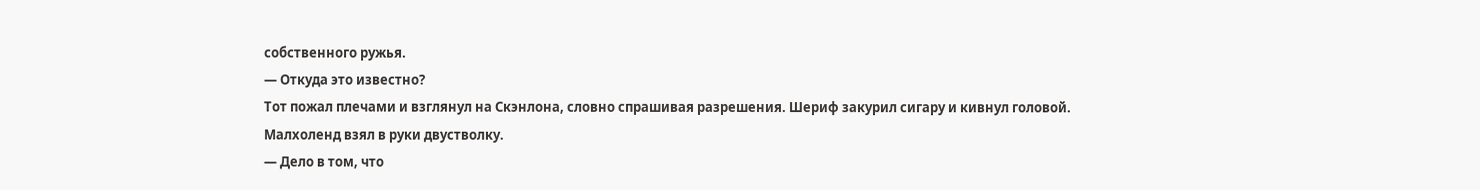собственного ружья.
— Откуда это известно?
Тот пожал плечами и взглянул на Скэнлона, словно спрашивая разрешения. Шериф закурил сигару и кивнул головой.
Малхоленд взял в руки двустволку.
— Дело в том, что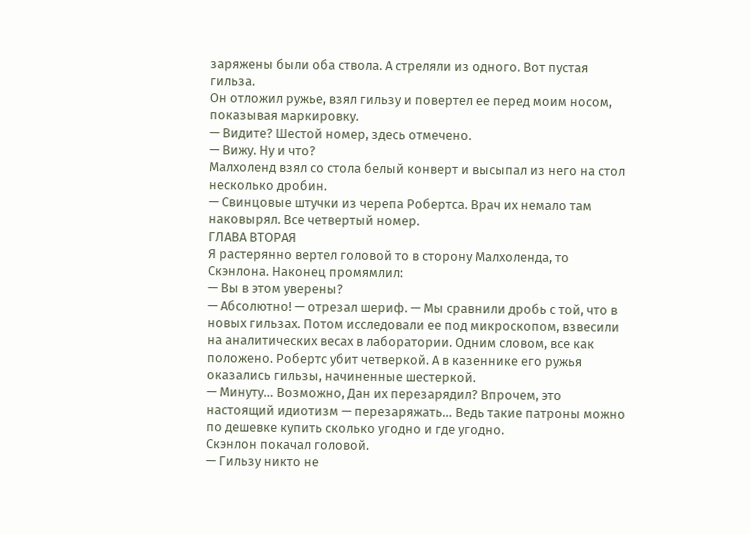заряжены были оба ствола. А стреляли из одного. Вот пустая гильза.
Он отложил ружье, взял гильзу и повертел ее перед моим носом, показывая маркировку.
— Видите? Шестой номер, здесь отмечено.
— Вижу. Ну и что?
Малхоленд взял со стола белый конверт и высыпал из него на стол несколько дробин.
— Свинцовые штучки из черепа Робертса. Врач их немало там наковырял. Все четвертый номер.
ГЛАВА ВТОРАЯ
Я растерянно вертел головой то в сторону Малхоленда, то Скэнлона. Наконец промямлил:
— Вы в этом уверены?
— Абсолютно! — отрезал шериф. — Мы сравнили дробь с той, что в новых гильзах. Потом исследовали ее под микроскопом, взвесили на аналитических весах в лаборатории. Одним словом, все как положено. Робертс убит четверкой. А в казеннике его ружья оказались гильзы, начиненные шестеркой.
— Минуту… Возможно, Дан их перезарядил? Впрочем, это настоящий идиотизм — перезаряжать… Ведь такие патроны можно по дешевке купить сколько угодно и где угодно.
Скэнлон покачал головой.
— Гильзу никто не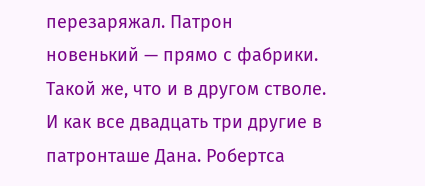перезаряжал. Патрон новенький — прямо с фабрики. Такой же, что и в другом стволе. И как все двадцать три другие в патронташе Дана. Робертса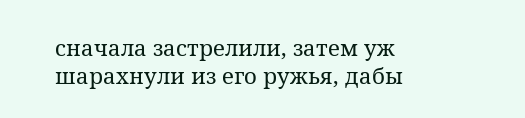сначала застрелили, затем уж шарахнули из его ружья, дабы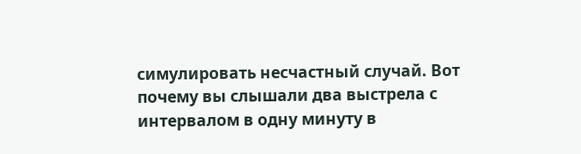симулировать несчастный случай. Вот почему вы слышали два выстрела с интервалом в одну минуту в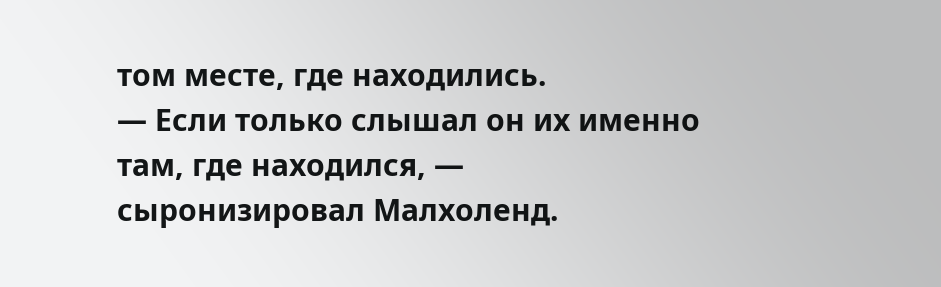том месте, где находились.
— Если только слышал он их именно там, где находился, — сыронизировал Малхоленд.